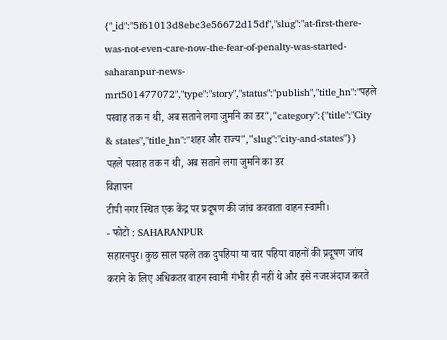{"_id":"5f61013d8ebc3e56672d15df","slug":"at-first-there-was-not-even-care-now-the-fear-of-penalty-was-started-saharanpur-news-mrt501477072","type":"story","status":"publish","title_hn":"पहले परवाह तक न थी, अब सताने लगा जुर्माने का डर","category":{"title":"City & states","title_hn":"शहर और राज्य","slug":"city-and-states"}}
पहले परवाह तक न थी, अब सताने लगा जुर्माने का डर
विज्ञापन
टीपी नगर स्थित एक केंद्र पर प्रदूषण की जांच करवाता वाहन स्वामी।
- फोटो : SAHARANPUR
सहारनपुर। कुछ साल पहले तक दुपहिया या चार पहिया वाहनों की प्रदूषण जांच कराने के लिए अधिकतर वाहन स्वामी गंभीर ही नहीं थे और इसे नजरअंदाज करते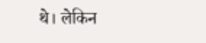थे। लेकिन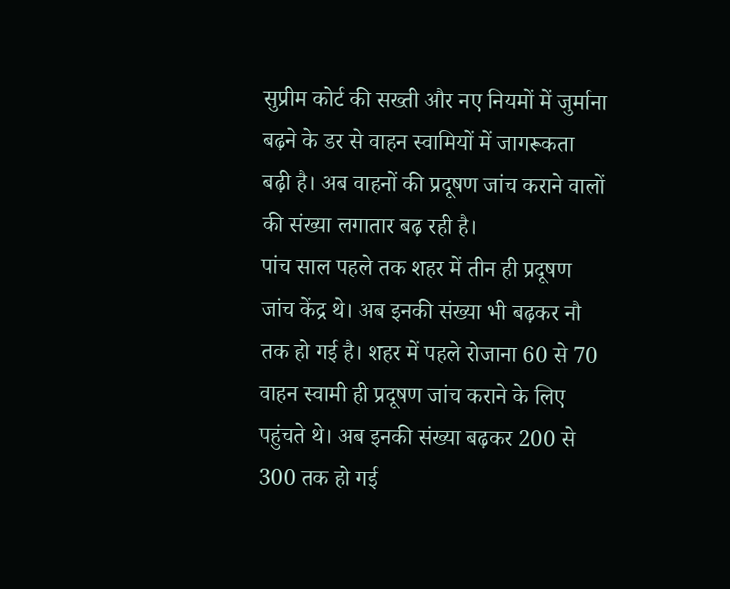सुप्रीम कोर्ट की सख्ती और नए नियमों में जुर्माना बढ़ने के डर से वाहन स्वामियों में जागरूकता बढ़ी है। अब वाहनों की प्रदूषण जांच कराने वालों की संख्या लगातार बढ़ रही है।
पांच साल पहले तक शहर में तीन ही प्रदूषण जांच केंद्र थे। अब इनकी संख्या भी बढ़कर नौ तक हो गई है। शहर में पहले रोजाना 60 से 70 वाहन स्वामी ही प्रदूषण जांच कराने के लिए पहुंचते थे। अब इनकी संख्या बढ़कर 200 से 300 तक हो गई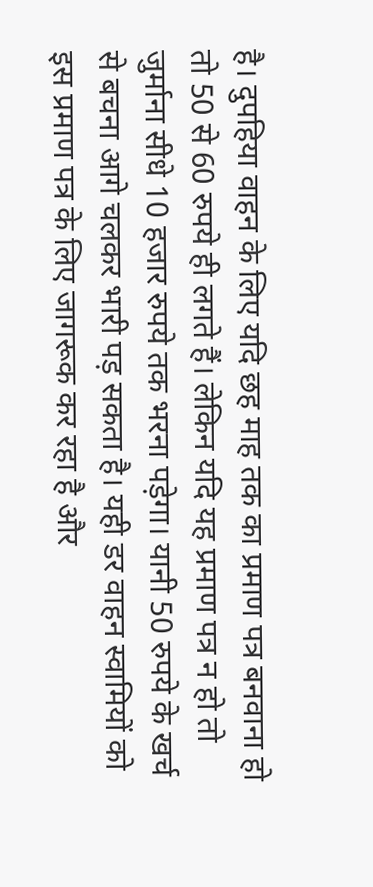है। दुपहिया वाहन के लिए यदि छह माह तक का प्रमाण पत्र बनवाना हो तो 50 से 60 रुपये ही लगते हैं। लेकिन यदि यह प्रमाण पत्र न हो तो जुर्माना सीधे 10 हजार रुपये तक भरना पड़ेगा। यानी 50 रुपये के खर्च से बचना आगे चलकर भारी पड़ सकता है। यही डर वाहन स्वामियों को इस प्रमाण पत्र के लिए जागरूक कर रहा है और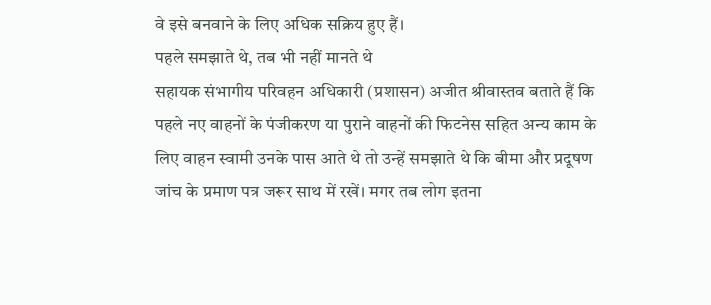वे इसे बनवाने के लिए अधिक सक्रिय हुए हैं।
पहले समझाते थे, तब भी नहीं मानते थे
सहायक संभागीय परिवहन अधिकारी (प्रशासन) अजीत श्रीवास्तव बताते हैं कि पहले नए वाहनों के पंजीकरण या पुराने वाहनों की फिटनेस सहित अन्य काम के लिए वाहन स्वामी उनके पास आते थे तो उन्हें समझाते थे कि बीमा और प्रदूषण जांच के प्रमाण पत्र जरूर साथ में रखें। मगर तब लोग इतना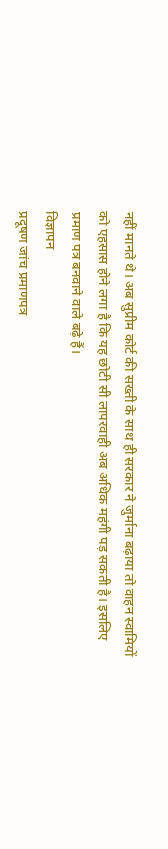नहीं मानते थे। अब सुप्रीम कोर्ट की सख्ती के साथ ही सरकार ने जुर्माना बढ़ाया तो वाहन स्वामियों को एहसास होने लगा है कि यह छोटी सी लापरवाही अब अधिक महंगी पड़ सकती है। इसलिए प्रमाण पत्र बनवाने वाले बढ़े हैं।
विज्ञापन
प्रदूषण जांच प्रमाणपत्र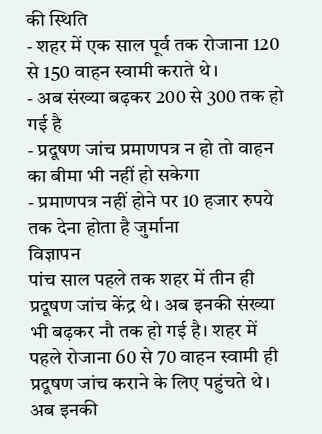की स्थिति
- शहर में एक साल पूर्व तक रोजाना 120 से 150 वाहन स्वामी कराते थे।
- अब संख्या बढ़कर 200 से 300 तक हो गई है
- प्रदूषण जांच प्रमाणपत्र न हो तो वाहन का बीमा भी नहीं हो सकेगा
- प्रमाणपत्र नहीं होने पर 10 हजार रुपये तक देना होता है जुर्माना
विज्ञापन
पांच साल पहले तक शहर में तीन ही प्रदूषण जांच केंद्र थे। अब इनकी संख्या भी बढ़कर नौ तक हो गई है। शहर में पहले रोजाना 60 से 70 वाहन स्वामी ही प्रदूषण जांच कराने के लिए पहुंचते थे। अब इनकी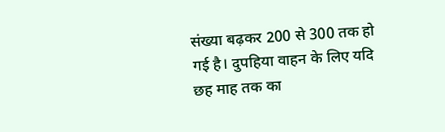संख्या बढ़कर 200 से 300 तक हो गई है। दुपहिया वाहन के लिए यदि छह माह तक का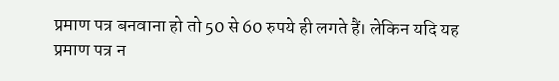प्रमाण पत्र बनवाना हो तो 50 से 60 रुपये ही लगते हैं। लेकिन यदि यह प्रमाण पत्र न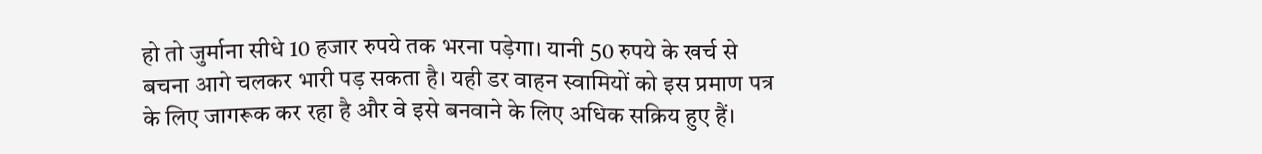हो तो जुर्माना सीधे 10 हजार रुपये तक भरना पड़ेगा। यानी 50 रुपये के खर्च से बचना आगे चलकर भारी पड़ सकता है। यही डर वाहन स्वामियों को इस प्रमाण पत्र के लिए जागरूक कर रहा है और वे इसे बनवाने के लिए अधिक सक्रिय हुए हैं।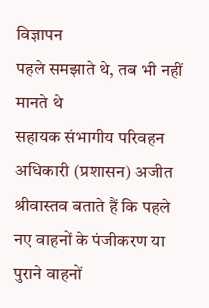विज्ञापन
पहले समझाते थे, तब भी नहीं मानते थे
सहायक संभागीय परिवहन अधिकारी (प्रशासन) अजीत श्रीवास्तव बताते हैं कि पहले नए वाहनों के पंजीकरण या पुराने वाहनों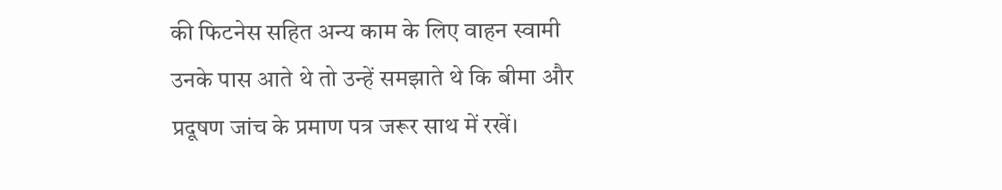की फिटनेस सहित अन्य काम के लिए वाहन स्वामी उनके पास आते थे तो उन्हें समझाते थे कि बीमा और प्रदूषण जांच के प्रमाण पत्र जरूर साथ में रखें।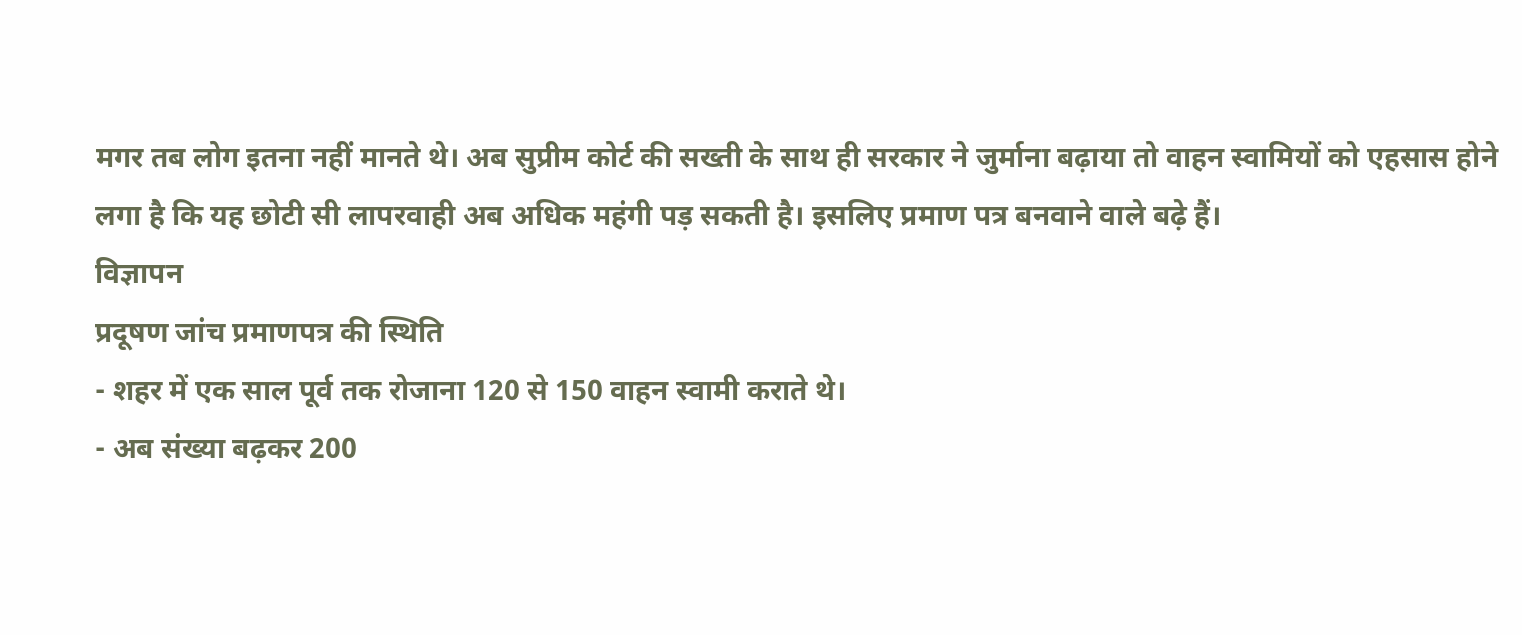मगर तब लोग इतना नहीं मानते थे। अब सुप्रीम कोर्ट की सख्ती के साथ ही सरकार ने जुर्माना बढ़ाया तो वाहन स्वामियों को एहसास होने लगा है कि यह छोटी सी लापरवाही अब अधिक महंगी पड़ सकती है। इसलिए प्रमाण पत्र बनवाने वाले बढ़े हैं।
विज्ञापन
प्रदूषण जांच प्रमाणपत्र की स्थिति
- शहर में एक साल पूर्व तक रोजाना 120 से 150 वाहन स्वामी कराते थे।
- अब संख्या बढ़कर 200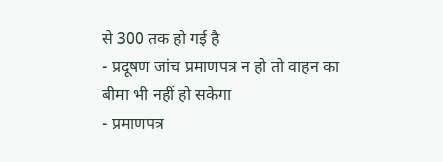से 300 तक हो गई है
- प्रदूषण जांच प्रमाणपत्र न हो तो वाहन का बीमा भी नहीं हो सकेगा
- प्रमाणपत्र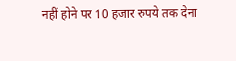नहीं होने पर 10 हजार रुपये तक देना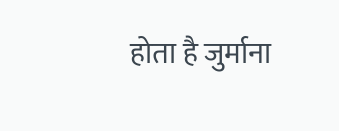होता है जुर्माना